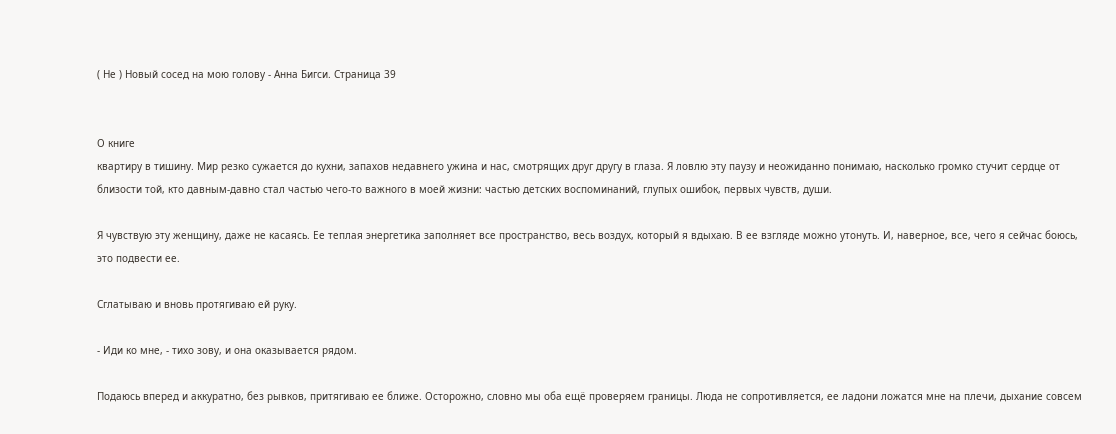( Не ) Новый сосед на мою голову - Анна Бигси. Страница 39


О книге
квартиру в тишину. Мир резко сужается до кухни, запахов недавнего ужина и нас, смотрящих друг другу в глаза. Я ловлю эту паузу и неожиданно понимаю, насколько громко стучит сердце от близости той, кто давным-давно стал частью чего-то важного в моей жизни: частью детских воспоминаний, глупых ошибок, первых чувств, души.

Я чувствую эту женщину, даже не касаясь. Ее теплая энергетика заполняет все пространство, весь воздух, который я вдыхаю. В ее взгляде можно утонуть. И, наверное, все, чего я сейчас боюсь, это подвести ее.

Сглатываю и вновь протягиваю ей руку.

- Иди ко мне, - тихо зову, и она оказывается рядом.

Подаюсь вперед и аккуратно, без рывков, притягиваю ее ближе. Осторожно, словно мы оба ещё проверяем границы. Люда не сопротивляется, ее ладони ложатся мне на плечи, дыхание совсем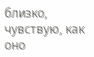близко, чувствую, как оно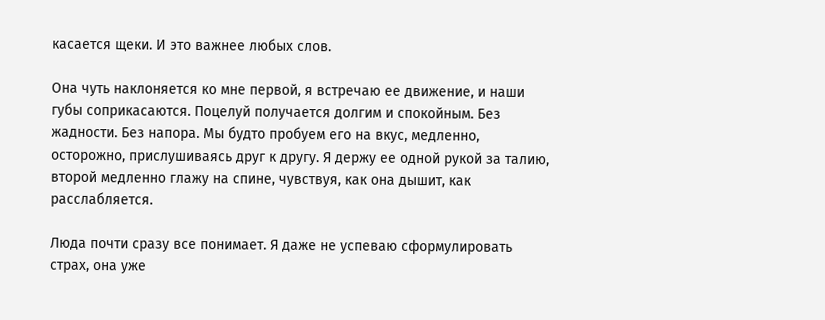касается щеки. И это важнее любых слов.

Она чуть наклоняется ко мне первой, я встречаю ее движение, и наши губы соприкасаются. Поцелуй получается долгим и спокойным. Без жадности. Без напора. Мы будто пробуем его на вкус, медленно, осторожно, прислушиваясь друг к другу. Я держу ее одной рукой за талию, второй медленно глажу на спине, чувствуя, как она дышит, как расслабляется.

Люда почти сразу все понимает. Я даже не успеваю сформулировать страх, она уже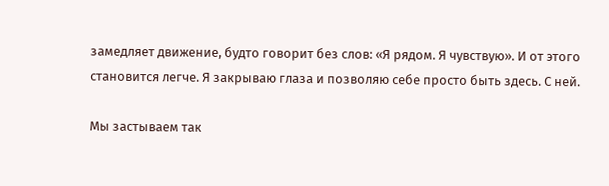замедляет движение, будто говорит без слов: «Я рядом. Я чувствую». И от этого становится легче. Я закрываю глаза и позволяю себе просто быть здесь. С ней.

Мы застываем так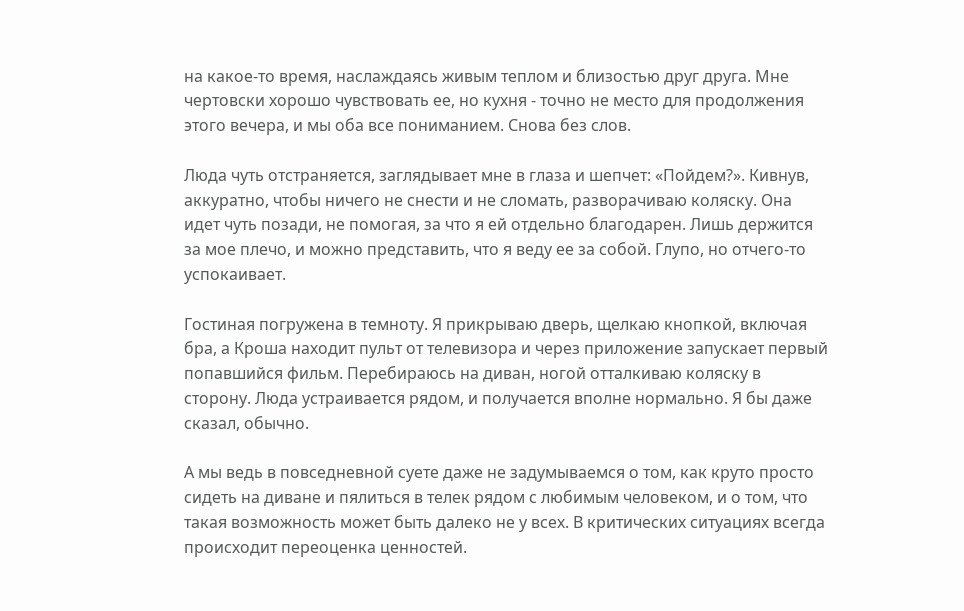на какое-то время, наслаждаясь живым теплом и близостью друг друга. Мне чертовски хорошо чувствовать ее, но кухня - точно не место для продолжения этого вечера, и мы оба все пониманием. Снова без слов.

Люда чуть отстраняется, заглядывает мне в глаза и шепчет: «Пойдем?». Кивнув, аккуратно, чтобы ничего не снести и не сломать, разворачиваю коляску. Она идет чуть позади, не помогая, за что я ей отдельно благодарен. Лишь держится за мое плечо, и можно представить, что я веду ее за собой. Глупо, но отчего-то успокаивает.

Гостиная погружена в темноту. Я прикрываю дверь, щелкаю кнопкой, включая бра, а Кроша находит пульт от телевизора и через приложение запускает первый попавшийся фильм. Перебираюсь на диван, ногой отталкиваю коляску в сторону. Люда устраивается рядом, и получается вполне нормально. Я бы даже сказал, обычно.

А мы ведь в повседневной суете даже не задумываемся о том, как круто просто сидеть на диване и пялиться в телек рядом с любимым человеком, и о том, что такая возможность может быть далеко не у всех. В критических ситуациях всегда происходит переоценка ценностей.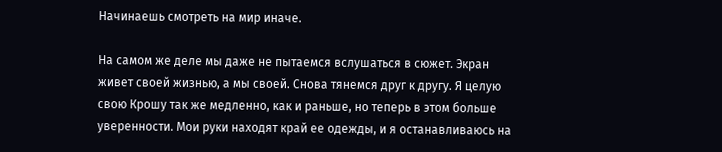Начинаешь смотреть на мир иначе.

На самом же деле мы даже не пытаемся вслушаться в сюжет. Экран живет своей жизнью, а мы своей. Снова тянемся друг к другу. Я целую свою Крошу так же медленно, как и раньше, но теперь в этом больше уверенности. Мои руки находят край ее одежды, и я останавливаюсь на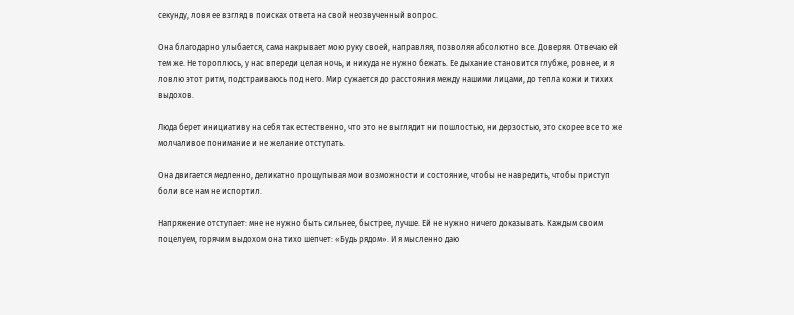секунду, ловя ее взгляд в поисках ответа на свой неозвученный вопрос.

Она благодарно улыбается, сама накрывает мою руку своей, направляя, позволяя абсолютно все. Доверяя. Отвечаю ей тем же. Не тороплюсь, у нас впереди целая ночь, и никуда не нужно бежать. Ее дыхание становится глубже, ровнее, и я ловлю этот ритм, подстраиваюсь под него. Мир сужается до расстояния между нашими лицами, до тепла кожи и тихих выдохов.

Люда берет инициативу на себя так естественно, что это не выглядит ни пошлостью, ни дерзостью, это скорее все то же молчаливое понимание и не желание отступать.

Она двигается медленно, деликатно прощупывая мои возможности и состояние, чтобы не навредить, чтобы приступ боли все нам не испортил.

Напряжение отступает: мне не нужно быть сильнее, быстрее, лучше. Ей не нужно ничего доказывать. Каждым своим поцелуем, горячим выдохом она тихо шепчет: «Будь рядом». И я мысленно даю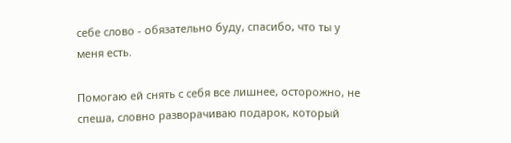себе слово - обязательно буду, спасибо, что ты у меня есть.

Помогаю ей снять с себя все лишнее, осторожно, не спеша, словно разворачиваю подарок, который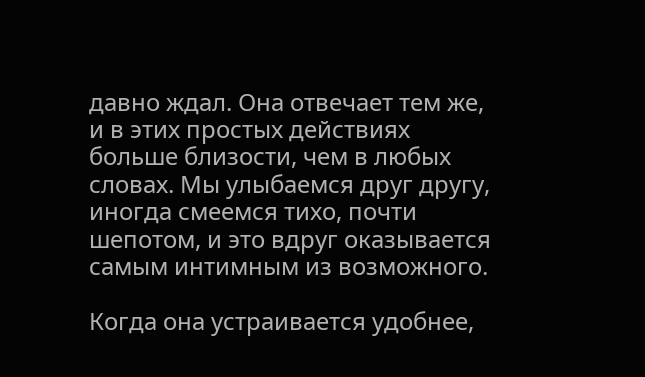давно ждал. Она отвечает тем же, и в этих простых действиях больше близости, чем в любых словах. Мы улыбаемся друг другу, иногда смеемся тихо, почти шепотом, и это вдруг оказывается самым интимным из возможного.

Когда она устраивается удобнее,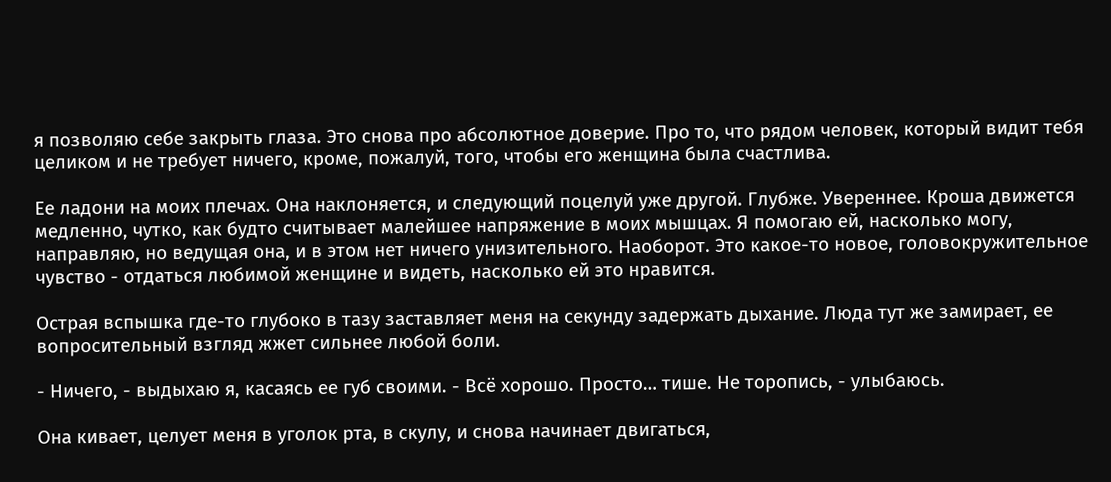я позволяю себе закрыть глаза. Это снова про абсолютное доверие. Про то, что рядом человек, который видит тебя целиком и не требует ничего, кроме, пожалуй, того, чтобы его женщина была счастлива.

Ее ладони на моих плечах. Она наклоняется, и следующий поцелуй уже другой. Глубже. Увереннее. Кроша движется медленно, чутко, как будто считывает малейшее напряжение в моих мышцах. Я помогаю ей, насколько могу, направляю, но ведущая она, и в этом нет ничего унизительного. Наоборот. Это какое-то новое, головокружительное чувство - отдаться любимой женщине и видеть, насколько ей это нравится.

Острая вспышка где-то глубоко в тазу заставляет меня на секунду задержать дыхание. Люда тут же замирает, ее вопросительный взгляд жжет сильнее любой боли.

- Ничего, - выдыхаю я, касаясь ее губ своими. - Всё хорошо. Просто… тише. Не торопись, - улыбаюсь.

Она кивает, целует меня в уголок рта, в скулу, и снова начинает двигаться,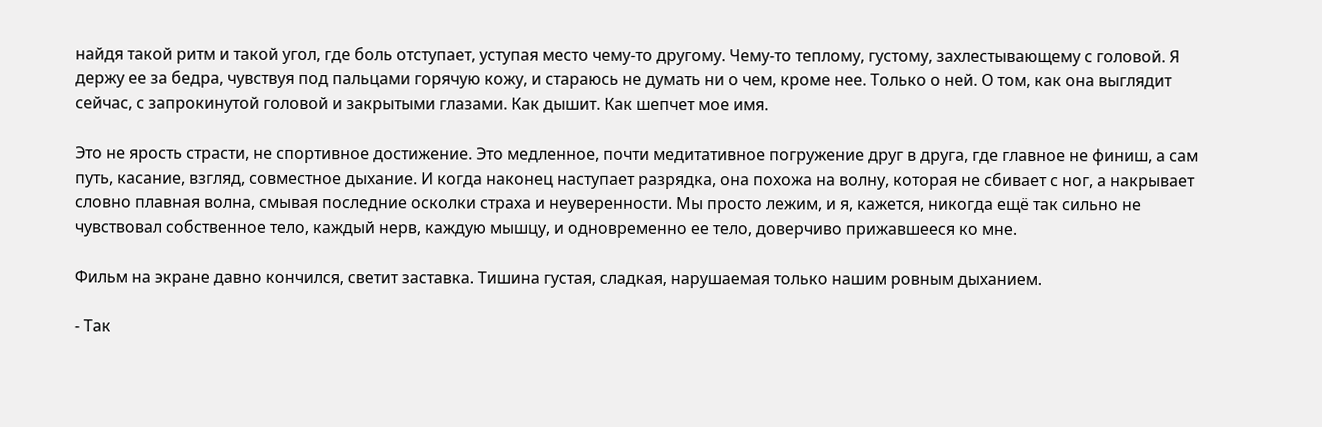найдя такой ритм и такой угол, где боль отступает, уступая место чему-то другому. Чему-то теплому, густому, захлестывающему с головой. Я держу ее за бедра, чувствуя под пальцами горячую кожу, и стараюсь не думать ни о чем, кроме нее. Только о ней. О том, как она выглядит сейчас, с запрокинутой головой и закрытыми глазами. Как дышит. Как шепчет мое имя.

Это не ярость страсти, не спортивное достижение. Это медленное, почти медитативное погружение друг в друга, где главное не финиш, а сам путь, касание, взгляд, совместное дыхание. И когда наконец наступает разрядка, она похожа на волну, которая не сбивает с ног, а накрывает словно плавная волна, смывая последние осколки страха и неуверенности. Мы просто лежим, и я, кажется, никогда ещё так сильно не чувствовал собственное тело, каждый нерв, каждую мышцу, и одновременно ее тело, доверчиво прижавшееся ко мне.

Фильм на экране давно кончился, светит заставка. Тишина густая, сладкая, нарушаемая только нашим ровным дыханием.

- Так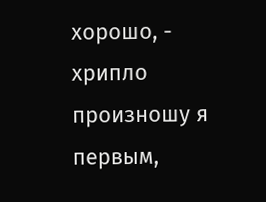хорошо, - хрипло произношу я первым,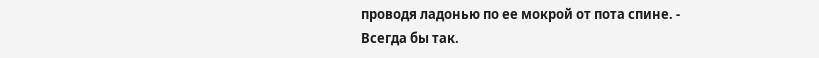проводя ладонью по ее мокрой от пота спине. - Всегда бы так.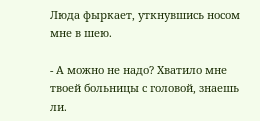Люда фыркает, уткнувшись носом мне в шею.

- А можно не надо? Хватило мне твоей больницы с головой, знаешь ли.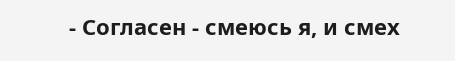- Согласен - смеюсь я, и смех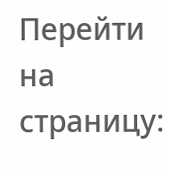Перейти на страницу: